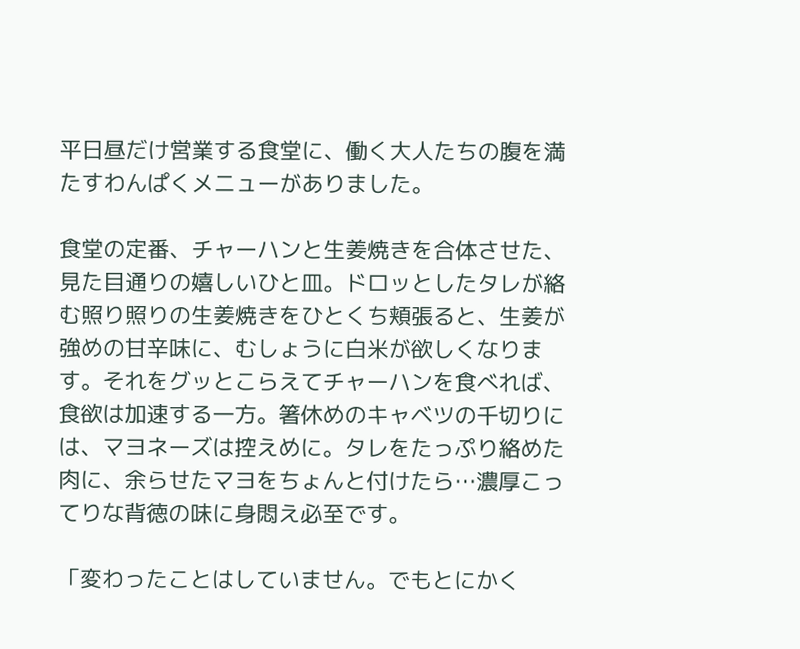平日昼だけ営業する食堂に、働く大人たちの腹を満たすわんぱくメニューがありました。

食堂の定番、チャーハンと生姜焼きを合体させた、見た目通りの嬉しいひと皿。ドロッとしたタレが絡む照り照りの生姜焼きをひとくち頬張ると、生姜が強めの甘辛味に、むしょうに白米が欲しくなります。それをグッとこらえてチャーハンを食べれば、食欲は加速する一方。箸休めのキャベツの千切りには、マヨネーズは控えめに。タレをたっぷり絡めた肉に、余らせたマヨをちょんと付けたら…濃厚こってりな背徳の味に身悶え必至です。

「変わったことはしていません。でもとにかく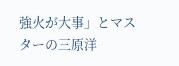強火が大事」とマスターの三原洋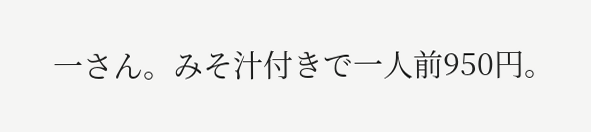一さん。みそ汁付きで一人前950円。